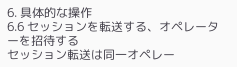6. 具体的な操作
6.6 セッションを転送する、オペレーターを招待する
セッション転送は同一オペレー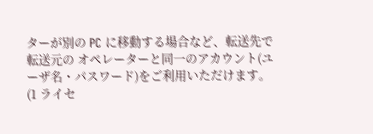ターが別の PC に移動する場合など、転送先で転送元の オペレーターと同一のアカウント(ユーザ名・パスワード)をご利用いただけます。
(1 ライセ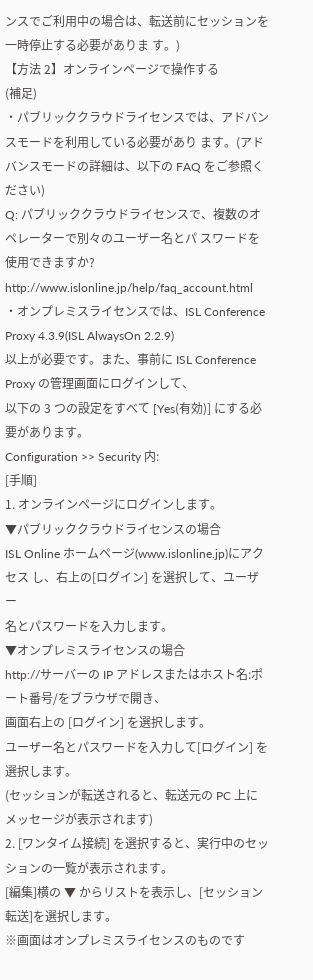ンスでご利用中の場合は、転送前にセッションを一時停止する必要がありま す。)
【方法 2】オンラインページで操作する
(補足)
・パブリッククラウドライセンスでは、アドバンスモードを利用している必要があり ます。(アドバンスモードの詳細は、以下の FAQ をご参照ください)
Q: パブリッククラウドライセンスで、複数のオペレーターで別々のユーザー名とパ スワードを使用できますか?
http://www.islonline.jp/help/faq_account.html
・オンプレミスライセンスでは、ISL Conference Proxy 4.3.9(ISL AlwaysOn 2.2.9)
以上が必要です。また、事前に ISL Conference Proxy の管理画面にログインして、
以下の 3 つの設定をすべて [Yes(有効)] にする必要があります。
Configuration >> Security 内:
[手順]
1. オンラインページにログインします。
▼パブリッククラウドライセンスの場合
ISL Online ホームページ(www.islonline.jp)にアクセス し、右上の[ログイン] を選択して、ユーザー
名とパスワードを入力します。
▼オンプレミスライセンスの場合
http://サーバーの IP アドレスまたはホスト名:ポート番号/をブラウザで開き、
画面右上の [ログイン] を選択します。
ユーザー名とパスワードを入力して[ログイン] を選択します。
(セッションが転送されると、転送元の PC 上に メッセージが表示されます)
2. [ワンタイム接続] を選択すると、実行中のセッションの一覧が表示されます。
[編集]横の ▼ からリストを表示し、[セッション転送]を選択します。
※画面はオンプレミスライセンスのものです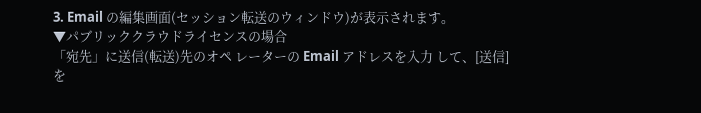3. Email の編集画面(セッション転送のウィンドウ)が表示されます。
▼パブリッククラウドライセンスの場合
「宛先」に送信(転送)先のオペ レーターの Email アドレスを入力 して、[送信] を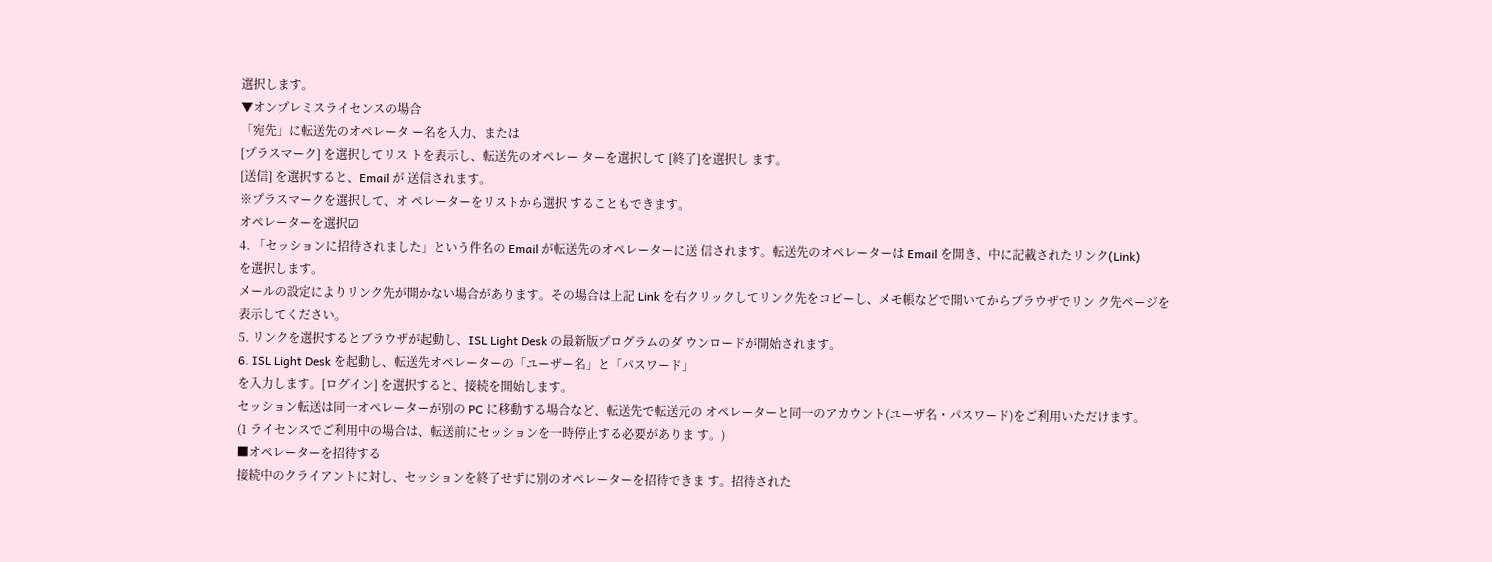選択します。
▼オンプレミスライセンスの場合
「宛先」に転送先のオペレータ ー名を入力、または
[プラスマーク] を選択してリス トを表示し、転送先のオペレー ターを選択して [終了]を選択し ます。
[送信] を選択すると、Email が 送信されます。
※プラスマークを選択して、オ ペレーターをリストから選択 することもできます。
オペレーターを選択☑
4. 「セッションに招待されました」という件名の Email が転送先のオペレーターに送 信されます。転送先のオペレーターは Email を開き、中に記載されたリンク(Link)
を選択します。
メールの設定によりリンク先が開かない場合があります。その場合は上記 Link を右クリックしてリンク先をコピーし、メモ帳などで開いてからブラウザでリン ク先ページを表示してください。
5. リンクを選択するとブラウザが起動し、ISL Light Desk の最新版プログラムのダ ウンロードが開始されます。
6. ISL Light Desk を起動し、転送先オペレーターの「ユーザー名」と「パスワード」
を入力します。[ログイン] を選択すると、接続を開始します。
セッション転送は同一オペレーターが別の PC に移動する場合など、転送先で転送元の オペレーターと同一のアカウント(ユーザ名・パスワード)をご利用いただけます。
(1 ライセンスでご利用中の場合は、転送前にセッションを一時停止する必要がありま す。)
■オペレーターを招待する
接続中のクライアントに対し、セッションを終了せずに別のオペレーターを招待できま す。招待された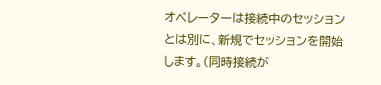オペレーターは接続中のセッションとは別に、新規でセッションを開始 します。(同時接続が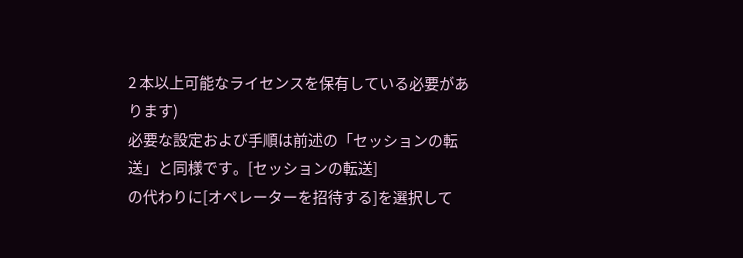2 本以上可能なライセンスを保有している必要があります)
必要な設定および手順は前述の「セッションの転送」と同様です。[セッションの転送]
の代わりに[オペレーターを招待する]を選択して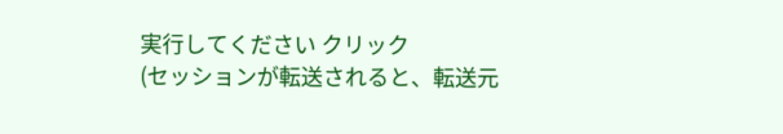実行してください クリック
(セッションが転送されると、転送元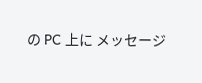の PC 上に メッセージ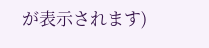が表示されます)